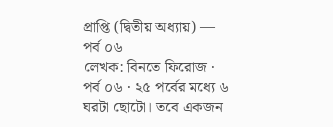প্রাপ্তি (দ্বিতীয় অধ্যায়) — পর্ব ০৬
লেখক: বিনতে ফিরোজ · পর্ব ০৬ · ২৫ পর্বের মধ্যে ৬
ঘরটা ছোটো। তবে একজন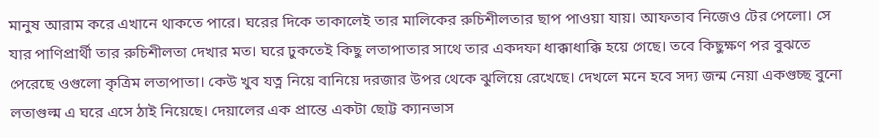মানুষ আরাম করে এখানে থাকতে পারে। ঘরের দিকে তাকালেই তার মালিকের রুচিশীলতার ছাপ পাওয়া যায়। আফতাব নিজেও টের পেলো। সে যার পাণিপ্রার্থী তার রুচিশীলতা দেখার মত। ঘরে ঢুকতেই কিছু লতাপাতার সাথে তার একদফা ধাক্কাধাক্কি হয়ে গেছে। তবে কিছুক্ষণ পর বুঝতে পেরেছে ওগুলো কৃত্রিম লতাপাতা। কেউ খুব যত্ন নিয়ে বানিয়ে দরজার উপর থেকে ঝুলিয়ে রেখেছে। দেখলে মনে হবে সদ্য জন্ম নেয়া একগুচ্ছ বুনো লতাগুল্ম এ ঘরে এসে ঠাই নিয়েছে। দেয়ালের এক প্রান্তে একটা ছোট্ট ক্যানভাস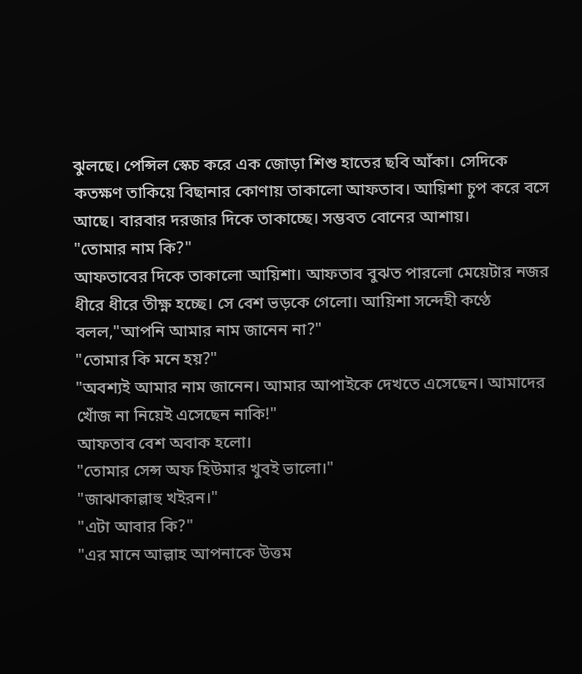ঝুলছে। পেন্সিল স্কেচ করে এক জোড়া শিশু হাতের ছবি আঁকা। সেদিকে কতক্ষণ তাকিয়ে বিছানার কোণায় তাকালো আফতাব। আয়িশা চুপ করে বসে আছে। বারবার দরজার দিকে তাকাচ্ছে। সম্ভবত বোনের আশায়।
"তোমার নাম কি?"
আফতাবের দিকে তাকালো আয়িশা। আফতাব বুঝত পারলো মেয়েটার নজর ধীরে ধীরে তীক্ষ্ণ হচ্ছে। সে বেশ ভড়কে গেলো। আয়িশা সন্দেহী কণ্ঠে বলল,"আপনি আমার নাম জানেন না?"
"তোমার কি মনে হয়?"
"অবশ্যই আমার নাম জানেন। আমার আপাইকে দেখতে এসেছেন। আমাদের খোঁজ না নিয়েই এসেছেন নাকি!"
আফতাব বেশ অবাক হলো।
"তোমার সেন্স অফ হিউমার খুবই ভালো।"
"জাঝাকাল্লাহু খইরন।"
"এটা আবার কি?"
"এর মানে আল্লাহ আপনাকে উত্তম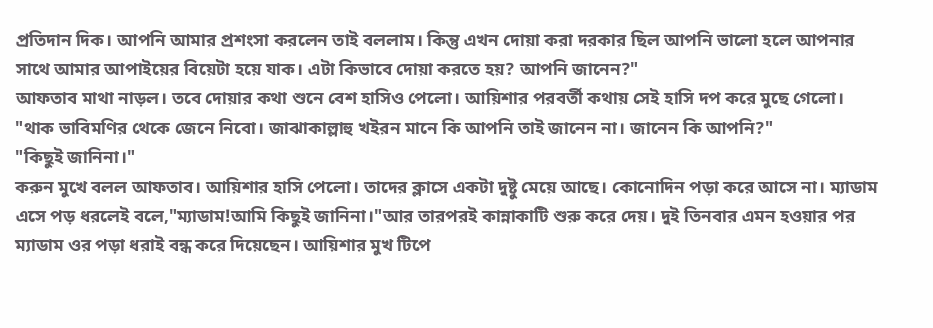প্রতিদান দিক। আপনি আমার প্রশংসা করলেন তাই বললাম। কিন্তু এখন দোয়া করা দরকার ছিল আপনি ভালো হলে আপনার সাথে আমার আপাইয়ের বিয়েটা হয়ে যাক। এটা কিভাবে দোয়া করতে হয়? আপনি জানেন?"
আফতাব মাথা নাড়ল। তবে দোয়ার কথা শুনে বেশ হাসিও পেলো। আয়িশার পরবর্তী কথায় সেই হাসি দপ করে মুছে গেলো।
"থাক ভাবিমণির থেকে জেনে নিবো। জাঝাকাল্লাহু খইরন মানে কি আপনি তাই জানেন না। জানেন কি আপনি?"
"কিছুই জানিনা।"
করুন মুখে বলল আফতাব। আয়িশার হাসি পেলো। তাদের ক্লাসে একটা দুষ্টু মেয়ে আছে। কোনোদিন পড়া করে আসে না। ম্যাডাম এসে পড় ধরলেই বলে,"ম্যাডাম!আমি কিছুই জানিনা।"আর তারপরই কান্নাকাটি শুরু করে দেয়। দুই তিনবার এমন হওয়ার পর ম্যাডাম ওর পড়া ধরাই বন্ধ করে দিয়েছেন। আয়িশার মুখ টিপে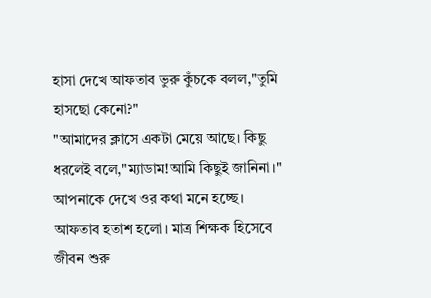হাসা দেখে আফতাব ভুরু কুঁচকে বলল,"তুমি হাসছো কেনো?"
"আমাদের ক্লাসে একটা মেয়ে আছে। কিছু ধরলেই বলে,"ম্যাডাম!আমি কিছুই জানিনা।" আপনাকে দেখে ওর কথা মনে হচ্ছে।
আফতাব হতাশ হলো। মাত্র শিক্ষক হিসেবে জীবন শুরু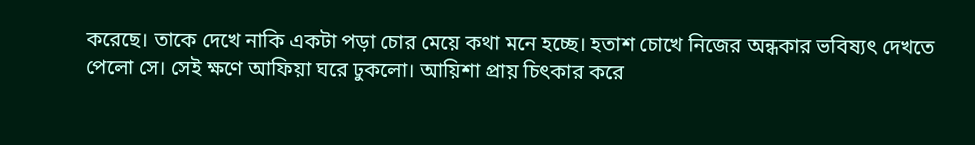করেছে। তাকে দেখে নাকি একটা পড়া চোর মেয়ে কথা মনে হচ্ছে। হতাশ চোখে নিজের অন্ধকার ভবিষ্যৎ দেখতে পেলো সে। সেই ক্ষণে আফিয়া ঘরে ঢুকলো। আয়িশা প্রায় চিৎকার করে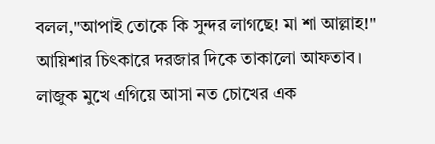বলল,"আপাই তোকে কি সুন্দর লাগছে! মা শা আল্লাহ!"
আয়িশার চিৎকারে দরজার দিকে তাকালো আফতাব। লাজুক মুখে এগিয়ে আসা নত চোখের এক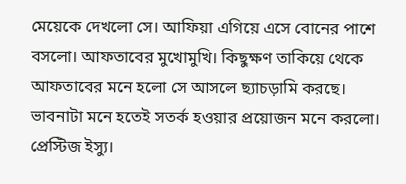মেয়েকে দেখলো সে। আফিয়া এগিয়ে এসে বোনের পাশে বসলো। আফতাবের মুখোমুখি। কিছুক্ষণ তাকিয়ে থেকে আফতাবের মনে হলো সে আসলে ছ্যাচড়ামি করছে। ভাবনাটা মনে হতেই সতর্ক হওয়ার প্রয়োজন মনে করলো। প্রেস্টিজ ইস্যু।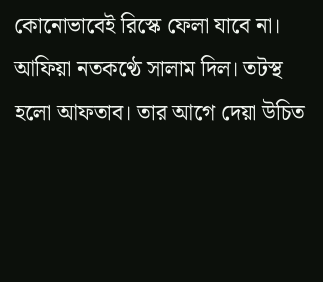কোনোভাবেই রিস্কে ফেলা যাবে না।
আফিয়া নতকণ্ঠে সালাম দিল। তটস্থ হলো আফতাব। তার আগে দেয়া উচিত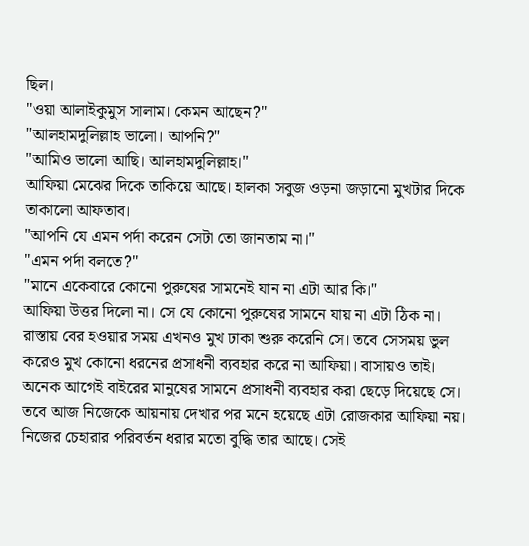ছিল।
"ওয়া আলাইকুমুস সালাম। কেমন আছেন?"
"আলহামদুলিল্লাহ ভালো। আপনি?"
"আমিও ভালো আছি। আলহামদুলিল্লাহ।"
আফিয়া মেঝের দিকে তাকিয়ে আছে। হালকা সবুজ ওড়না জড়ানো মুখটার দিকে তাকালো আফতাব।
"আপনি যে এমন পর্দা করেন সেটা তো জানতাম না।"
"এমন পর্দা বলতে?"
"মানে একেবারে কোনো পুরুষের সামনেই যান না এটা আর কি।"
আফিয়া উত্তর দিলো না। সে যে কোনো পুরুষের সামনে যায় না এটা ঠিক না। রাস্তায় বের হওয়ার সময় এখনও মুখ ঢাকা শুরু করেনি সে। তবে সেসময় ভুল করেও মুখ কোনো ধরনের প্রসাধনী ব্যবহার করে না আফিয়া। বাসায়ও তাই। অনেক আগেই বাইরের মানুষের সামনে প্রসাধনী ব্যবহার করা ছেড়ে দিয়েছে সে। তবে আজ নিজেকে আয়নায় দেখার পর মনে হয়েছে এটা রোজকার আফিয়া নয়। নিজের চেহারার পরিবর্তন ধরার মতো বুদ্ধি তার আছে। সেই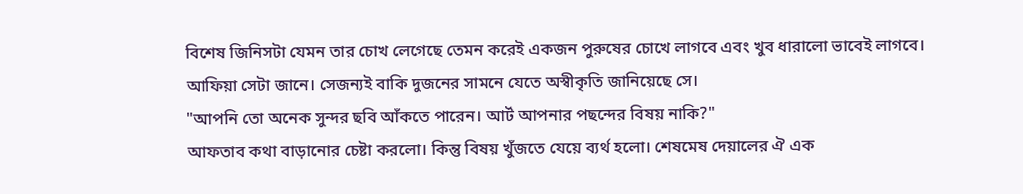বিশেষ জিনিসটা যেমন তার চোখ লেগেছে তেমন করেই একজন পুরুষের চোখে লাগবে এবং খুব ধারালো ভাবেই লাগবে। আফিয়া সেটা জানে। সেজন্যই বাকি দুজনের সামনে যেতে অস্বীকৃতি জানিয়েছে সে।
"আপনি তো অনেক সুন্দর ছবি আঁকতে পারেন। আর্ট আপনার পছন্দের বিষয় নাকি?"
আফতাব কথা বাড়ানোর চেষ্টা করলো। কিন্তু বিষয় খুঁজতে যেয়ে ব্যর্থ হলো। শেষমেষ দেয়ালের ঐ এক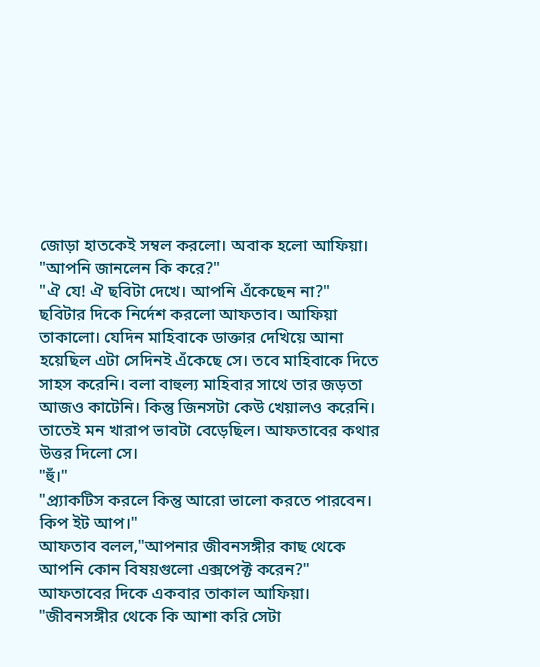জোড়া হাতকেই সম্বল করলো। অবাক হলো আফিয়া।
"আপনি জানলেন কি করে?"
"ঐ যে! ঐ ছবিটা দেখে। আপনি এঁকেছেন না?"
ছবিটার দিকে নির্দেশ করলো আফতাব। আফিয়া তাকালো। যেদিন মাহিবাকে ডাক্তার দেখিয়ে আনা হয়েছিল এটা সেদিনই এঁকেছে সে। তবে মাহিবাকে দিতে সাহস করেনি। বলা বাহুল্য মাহিবার সাথে তার জড়তা আজও কাটেনি। কিন্তু জিনসটা কেউ খেয়ালও করেনি। তাতেই মন খারাপ ভাবটা বেড়েছিল। আফতাবের কথার উত্তর দিলো সে।
"হুঁ।"
"প্র্যাকটিস করলে কিন্তু আরো ভালো করতে পারবেন। কিপ ইট আপ।"
আফতাব বলল,"আপনার জীবনসঙ্গীর কাছ থেকে আপনি কোন বিষয়গুলো এক্সপেক্ট করেন?"
আফতাবের দিকে একবার তাকাল আফিয়া।
"জীবনসঙ্গীর থেকে কি আশা করি সেটা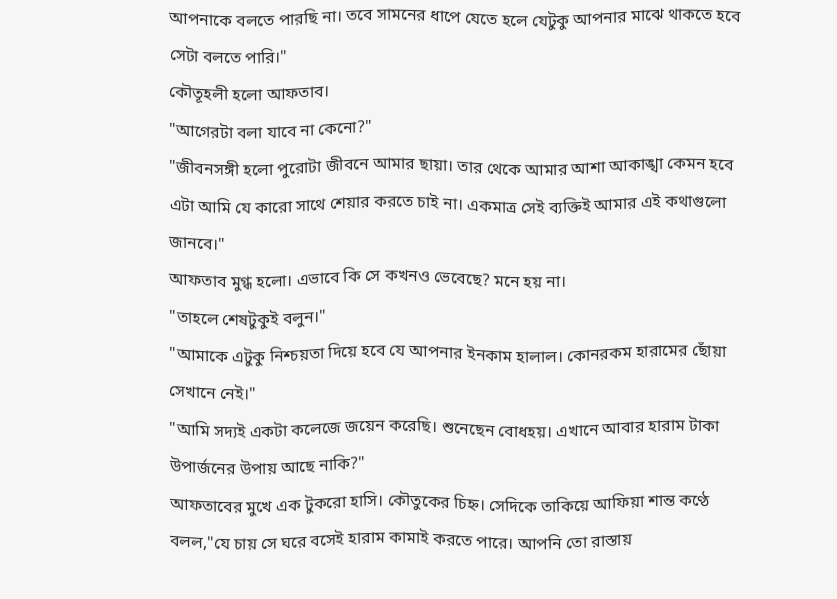আপনাকে বলতে পারছি না। তবে সামনের ধাপে যেতে হলে যেটুকু আপনার মাঝে থাকতে হবে সেটা বলতে পারি।"
কৌতূহলী হলো আফতাব।
"আগেরটা বলা যাবে না কেনো?"
"জীবনসঙ্গী হলো পুরোটা জীবনে আমার ছায়া। তার থেকে আমার আশা আকাঙ্খা কেমন হবে এটা আমি যে কারো সাথে শেয়ার করতে চাই না। একমাত্র সেই ব্যক্তিই আমার এই কথাগুলো জানবে।"
আফতাব মুগ্ধ হলো। এভাবে কি সে কখনও ভেবেছে? মনে হয় না।
"তাহলে শেষটুকুই বলুন।"
"আমাকে এটুকু নিশ্চয়তা দিয়ে হবে যে আপনার ইনকাম হালাল। কোনরকম হারামের ছোঁয়া সেখানে নেই।"
"আমি সদ্যই একটা কলেজে জয়েন করেছি। শুনেছেন বোধহয়। এখানে আবার হারাম টাকা উপার্জনের উপায় আছে নাকি?"
আফতাবের মুখে এক টুকরো হাসি। কৌতুকের চিহ্ন। সেদিকে তাকিয়ে আফিয়া শান্ত কণ্ঠে বলল,"যে চায় সে ঘরে বসেই হারাম কামাই করতে পারে। আপনি তো রাস্তায়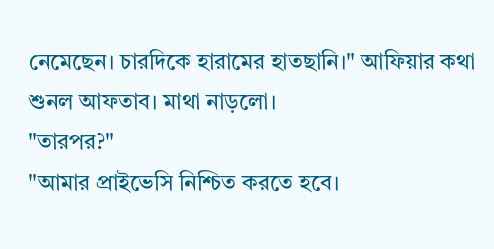নেমেছেন। চারদিকে হারামের হাতছানি।" আফিয়ার কথা শুনল আফতাব। মাথা নাড়লো।
"তারপর?"
"আমার প্রাইভেসি নিশ্চিত করতে হবে।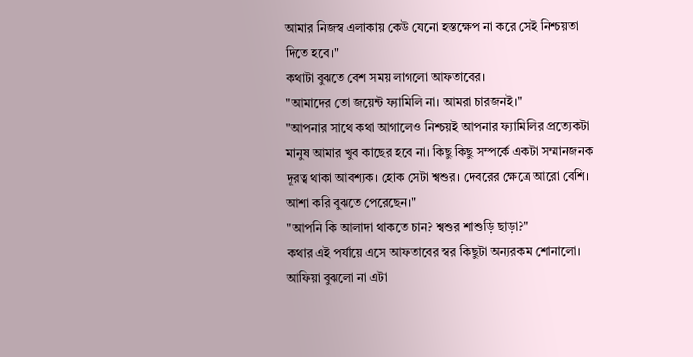আমার নিজস্ব এলাকায় কেউ যেনো হস্তক্ষেপ না করে সেই নিশ্চয়তা দিতে হবে।"
কথাটা বুঝতে বেশ সময় লাগলো আফতাবের।
"আমাদের তো জয়েন্ট ফ্যামিলি না। আমরা চারজনই।"
"আপনার সাথে কথা আগালেও নিশ্চয়ই আপনার ফ্যামিলির প্রত্যেকটা মানুষ আমার খুব কাছের হবে না। কিছু কিছু সম্পর্কে একটা সম্মানজনক দূরত্ব থাকা আবশ্যক। হোক সেটা শ্বশুর। দেবরের ক্ষেত্রে আরো বেশি। আশা করি বুঝতে পেরেছেন।"
"আপনি কি আলাদা থাকতে চান? শ্বশুর শাশুড়ি ছাড়া?"
কথার এই পর্যায়ে এসে আফতাবের স্বর কিছুটা অন্যরকম শোনালো। আফিয়া বুঝলো না এটা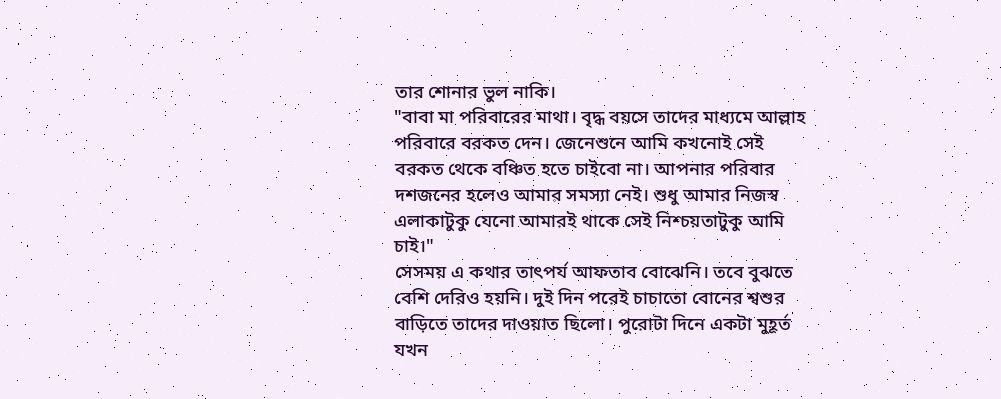তার শোনার ভুল নাকি।
"বাবা মা পরিবারের মাথা। বৃদ্ধ বয়সে তাদের মাধ্যমে আল্লাহ পরিবারে বরকত দেন। জেনেশুনে আমি কখনোই সেই বরকত থেকে বঞ্চিত হতে চাইবো না। আপনার পরিবার দশজনের হলেও আমার সমস্যা নেই। শুধু আমার নিজস্ব এলাকাটুকু যেনো আমারই থাকে সেই নিশ্চয়তাটুকু আমি চাই।"
সেসময় এ কথার তাৎপর্য আফতাব বোঝেনি। তবে বুঝতে বেশি দেরিও হয়নি। দুই দিন পরেই চাচাতো বোনের শ্বশুর বাড়িতে তাদের দাওয়াত ছিলো। পুরোটা দিনে একটা মুহূর্ত যখন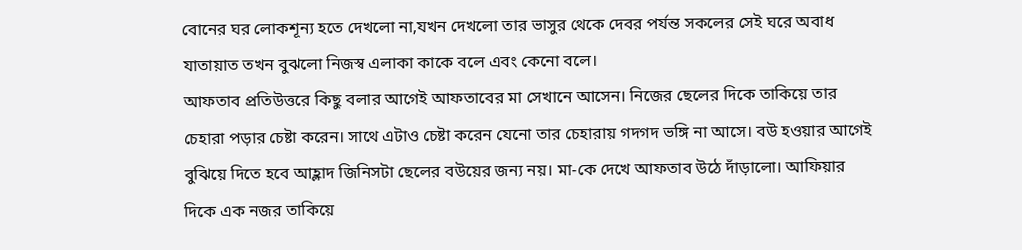বোনের ঘর লোকশূন্য হতে দেখলো না,যখন দেখলো তার ভাসুর থেকে দেবর পর্যন্ত সকলের সেই ঘরে অবাধ যাতায়াত তখন বুঝলো নিজস্ব এলাকা কাকে বলে এবং কেনো বলে।
আফতাব প্রতিউত্তরে কিছু বলার আগেই আফতাবের মা সেখানে আসেন। নিজের ছেলের দিকে তাকিয়ে তার চেহারা পড়ার চেষ্টা করেন। সাথে এটাও চেষ্টা করেন যেনো তার চেহারায় গদগদ ভঙ্গি না আসে। বউ হওয়ার আগেই বুঝিয়ে দিতে হবে আহ্লাদ জিনিসটা ছেলের বউয়ের জন্য নয়। মা-কে দেখে আফতাব উঠে দাঁড়ালো। আফিয়ার দিকে এক নজর তাকিয়ে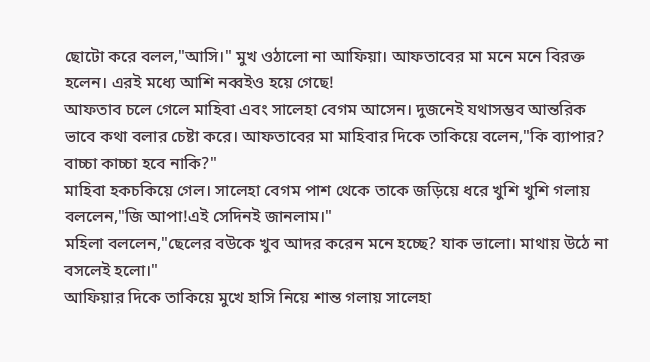ছোটো করে বলল,"আসি।" মুখ ওঠালো না আফিয়া। আফতাবের মা মনে মনে বিরক্ত হলেন। এরই মধ্যে আশি নব্বইও হয়ে গেছে!
আফতাব চলে গেলে মাহিবা এবং সালেহা বেগম আসেন। দুজনেই যথাসম্ভব আন্তরিক ভাবে কথা বলার চেষ্টা করে। আফতাবের মা মাহিবার দিকে তাকিয়ে বলেন,"কি ব্যাপার? বাচ্চা কাচ্চা হবে নাকি?"
মাহিবা হকচকিয়ে গেল। সালেহা বেগম পাশ থেকে তাকে জড়িয়ে ধরে খুশি খুশি গলায় বললেন,"জি আপা!এই সেদিনই জানলাম।"
মহিলা বললেন,"ছেলের বউকে খুব আদর করেন মনে হচ্ছে? যাক ভালো। মাথায় উঠে না বসলেই হলো।"
আফিয়ার দিকে তাকিয়ে মুখে হাসি নিয়ে শান্ত গলায় সালেহা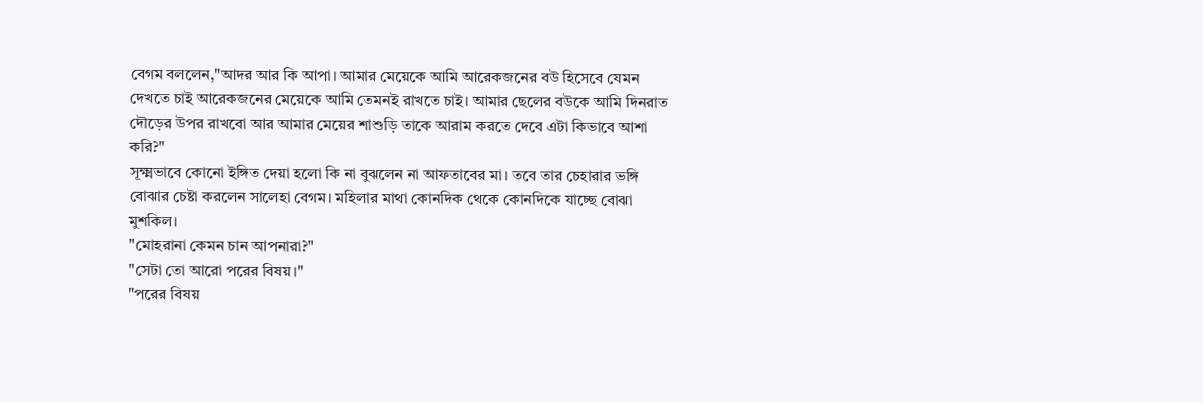বেগম বললেন,"আদর আর কি আপা। আমার মেয়েকে আমি আরেকজনের বউ হিসেবে যেমন দেখতে চাই আরেকজনের মেয়েকে আমি তেমনই রাখতে চাই। আমার ছেলের বউকে আমি দিনরাত দৌড়ের উপর রাখবো আর আমার মেয়ের শাশুড়ি তাকে আরাম করতে দেবে এটা কিভাবে আশা করি?"
সূক্ষ্মভাবে কোনো ইঙ্গিত দেয়া হলো কি না বুঝলেন না আফতাবের মা। তবে তার চেহারার ভঙ্গি বোঝার চেষ্টা করলেন সালেহা বেগম। মহিলার মাথা কোনদিক থেকে কোনদিকে যাচ্ছে বোঝা মুশকিল।
"মোহরানা কেমন চান আপনারা?"
"সেটা তো আরো পরের বিষয়।"
"পরের বিষয়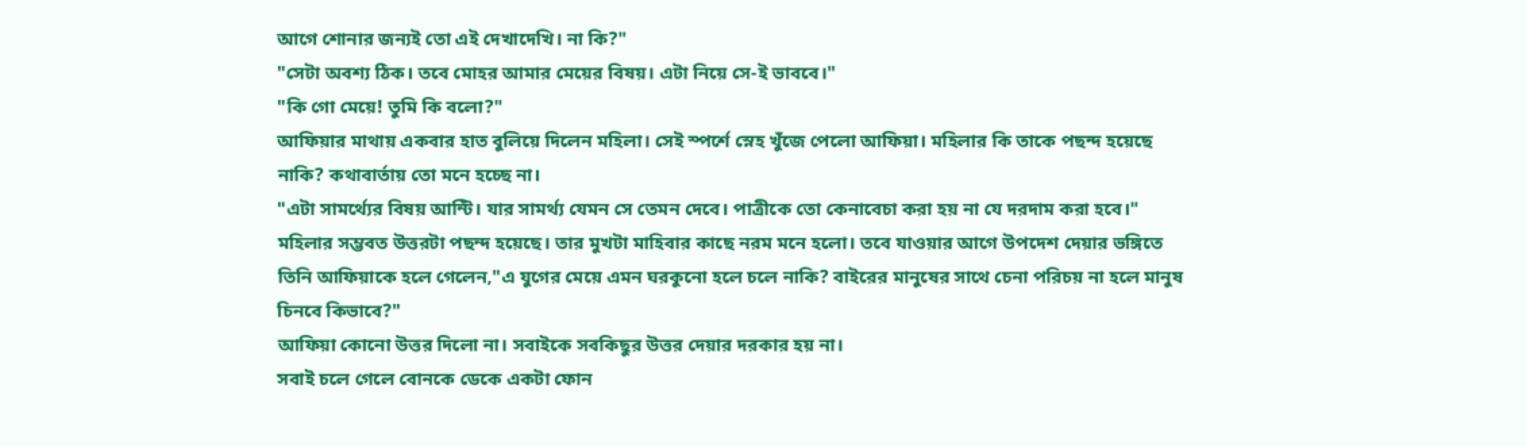আগে শোনার জন্যই তো এই দেখাদেখি। না কি?"
"সেটা অবশ্য ঠিক। তবে মোহর আমার মেয়ের বিষয়। এটা নিয়ে সে-ই ভাববে।"
"কি গো মেয়ে! তুমি কি বলো?"
আফিয়ার মাথায় একবার হাত বুলিয়ে দিলেন মহিলা। সেই স্পর্শে স্নেহ খুঁজে পেলো আফিয়া। মহিলার কি তাকে পছন্দ হয়েছে নাকি? কথাবার্তায় তো মনে হচ্ছে না।
"এটা সামর্থ্যের বিষয় আন্টি। যার সামর্থ্য যেমন সে তেমন দেবে। পাত্রীকে তো কেনাবেচা করা হয় না যে দরদাম করা হবে।"
মহিলার সম্ভবত উত্তরটা পছন্দ হয়েছে। তার মুখটা মাহিবার কাছে নরম মনে হলো। তবে যাওয়ার আগে উপদেশ দেয়ার ভঙ্গিতে তিনি আফিয়াকে হলে গেলেন,"এ যুগের মেয়ে এমন ঘরকুনো হলে চলে নাকি? বাইরের মানুষের সাথে চেনা পরিচয় না হলে মানুষ চিনবে কিভাবে?"
আফিয়া কোনো উত্তর দিলো না। সবাইকে সবকিছুর উত্তর দেয়ার দরকার হয় না।
সবাই চলে গেলে বোনকে ডেকে একটা ফোন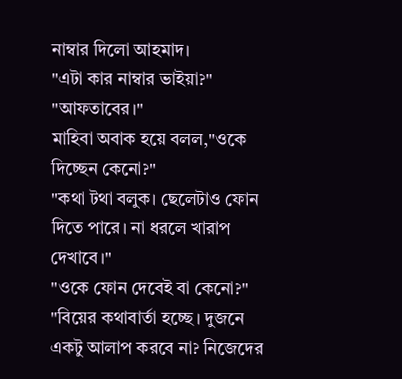নাম্বার দিলো আহমাদ।
"এটা কার নাম্বার ভাইয়া?"
"আফতাবের।"
মাহিবা অবাক হয়ে বলল,"ওকে দিচ্ছেন কেনো?"
"কথা টথা বলুক। ছেলেটাও ফোন দিতে পারে। না ধরলে খারাপ দেখাবে।"
"ওকে ফোন দেবেই বা কেনো?"
"বিয়ের কথাবার্তা হচ্ছে। দুজনে একটু আলাপ করবে না? নিজেদের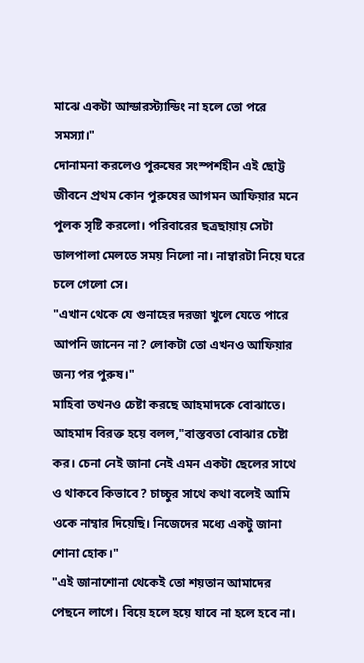মাঝে একটা আন্ডারস্ট্যান্ডিং না হলে তো পরে সমস্যা।"
দোনামনা করলেও পুরুষের সংস্পর্শহীন এই ছোট্ট জীবনে প্রথম কোন পুরুষের আগমন আফিয়ার মনে পুলক সৃষ্টি করলো। পরিবারের ছত্রছায়ায় সেটা ডালপালা মেলতে সময় নিলো না। নাম্বারটা নিয়ে ঘরে চলে গেলো সে।
"এখান থেকে যে গুনাহের দরজা খুলে যেতে পারে আপনি জানেন না? লোকটা তো এখনও আফিয়ার জন্য পর পুরুষ।"
মাহিবা তখনও চেষ্টা করছে আহমাদকে বোঝাতে। আহমাদ বিরক্ত হয়ে বলল,"বাস্তবতা বোঝার চেষ্টা কর। চেনা নেই জানা নেই এমন একটা ছেলের সাথে ও থাকবে কিভাবে? চাচ্চুর সাথে কথা বলেই আমি ওকে নাম্বার দিয়েছি। নিজেদের মধ্যে একটু জানা শোনা হোক।"
"এই জানাশোনা থেকেই তো শয়তান আমাদের পেছনে লাগে। বিয়ে হলে হয়ে যাবে না হলে হবে না।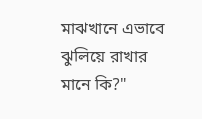মাঝখানে এভাবে ঝুলিয়ে রাখার মানে কি?"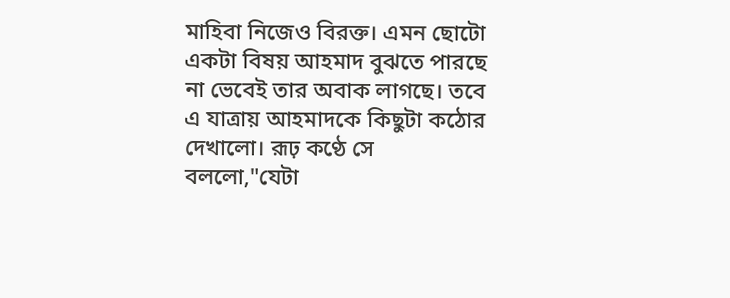মাহিবা নিজেও বিরক্ত। এমন ছোটো একটা বিষয় আহমাদ বুঝতে পারছে না ভেবেই তার অবাক লাগছে। তবে এ যাত্রায় আহমাদকে কিছুটা কঠোর দেখালো। রূঢ় কণ্ঠে সে বললো,"যেটা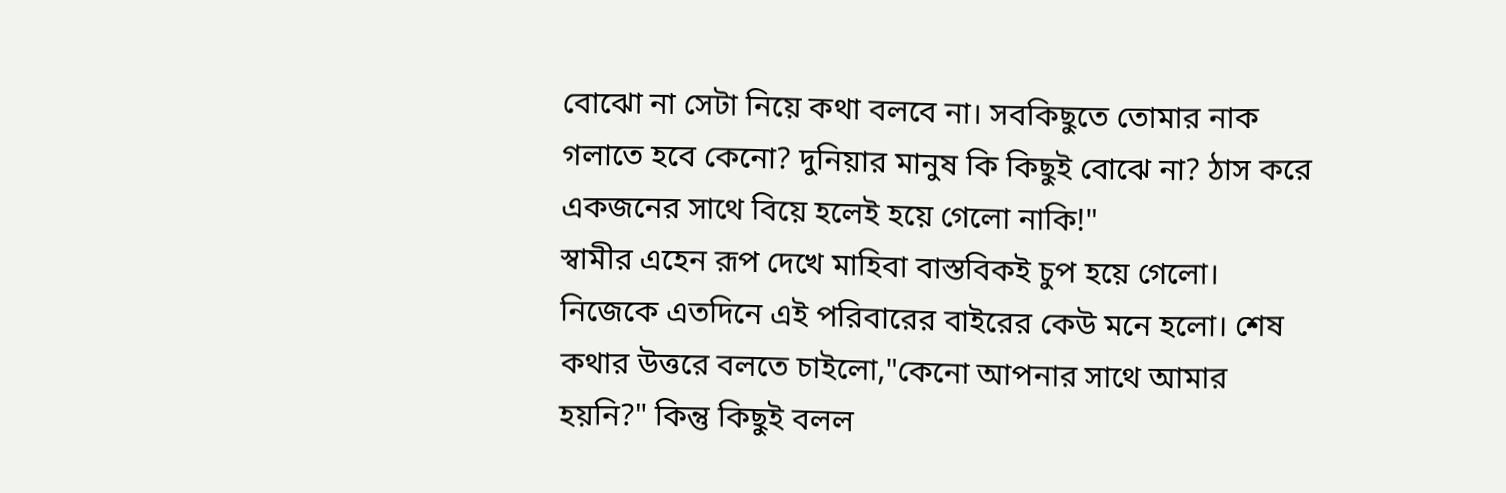বোঝো না সেটা নিয়ে কথা বলবে না। সবকিছুতে তোমার নাক গলাতে হবে কেনো? দুনিয়ার মানুষ কি কিছুই বোঝে না? ঠাস করে একজনের সাথে বিয়ে হলেই হয়ে গেলো নাকি!"
স্বামীর এহেন রূপ দেখে মাহিবা বাস্তবিকই চুপ হয়ে গেলো। নিজেকে এতদিনে এই পরিবারের বাইরের কেউ মনে হলো। শেষ কথার উত্তরে বলতে চাইলো,"কেনো আপনার সাথে আমার হয়নি?" কিন্তু কিছুই বলল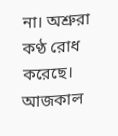না। অশ্রুরা কণ্ঠ রোধ করেছে। আজকাল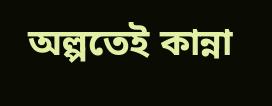অল্পতেই কান্না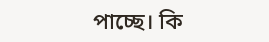পাচ্ছে। কি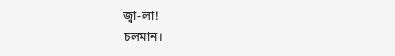জ্বা-লা!
চলমান।